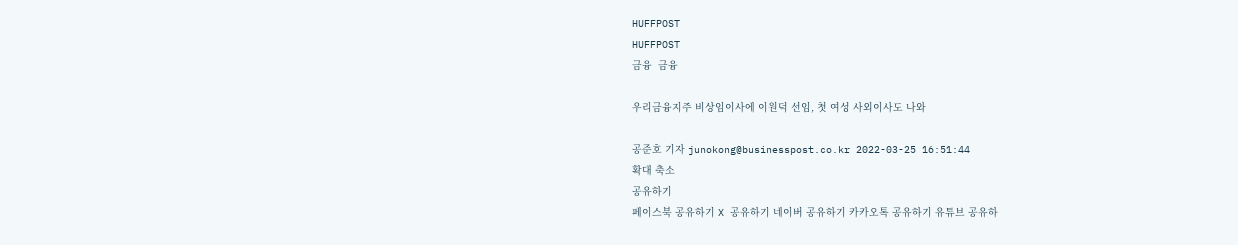HUFFPOST
HUFFPOST
금융  금융

우리금융지주 비상임이사에 이원덕 선임, 첫 여성 사외이사도 나와

공준호 기자 junokong@businesspost.co.kr 2022-03-25 16:51:44
확대 축소
공유하기
페이스북 공유하기 X 공유하기 네이버 공유하기 카카오톡 공유하기 유튜브 공유하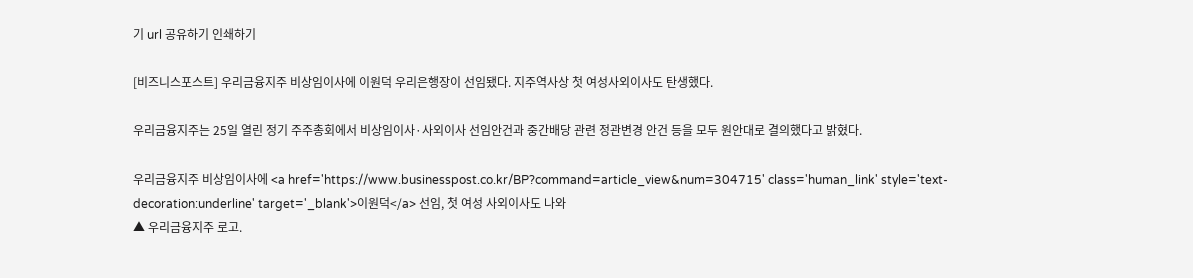기 url 공유하기 인쇄하기

[비즈니스포스트] 우리금융지주 비상임이사에 이원덕 우리은행장이 선임됐다. 지주역사상 첫 여성사외이사도 탄생했다.

우리금융지주는 25일 열린 정기 주주총회에서 비상임이사·사외이사 선임안건과 중간배당 관련 정관변경 안건 등을 모두 원안대로 결의했다고 밝혔다.

우리금융지주 비상임이사에 <a href='https://www.businesspost.co.kr/BP?command=article_view&num=304715' class='human_link' style='text-decoration:underline' target='_blank'>이원덕</a> 선임, 첫 여성 사외이사도 나와
▲ 우리금융지주 로고.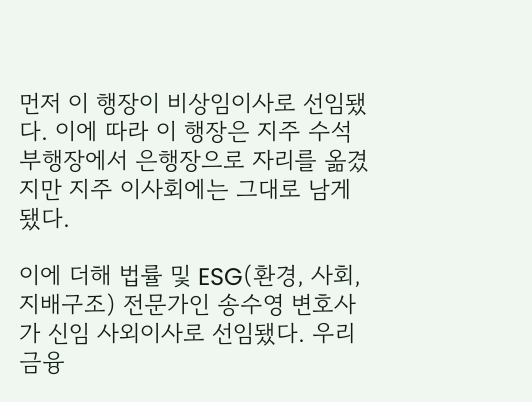먼저 이 행장이 비상임이사로 선임됐다. 이에 따라 이 행장은 지주 수석부행장에서 은행장으로 자리를 옮겼지만 지주 이사회에는 그대로 남게 됐다.

이에 더해 법률 및 ESG(환경, 사회, 지배구조) 전문가인 송수영 변호사가 신임 사외이사로 선임됐다. 우리금융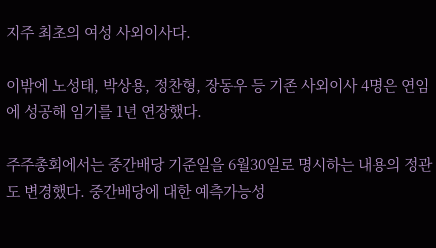지주 최초의 여성 사외이사다.

이밖에 노성태, 박상용, 정찬형, 장동우 등 기존 사외이사 4명은 연임에 성공해 임기를 1년 연장했다.

주주총회에서는 중간배당 기준일을 6월30일로 명시하는 내용의 정관도 변경했다. 중간배당에 대한 예측가능성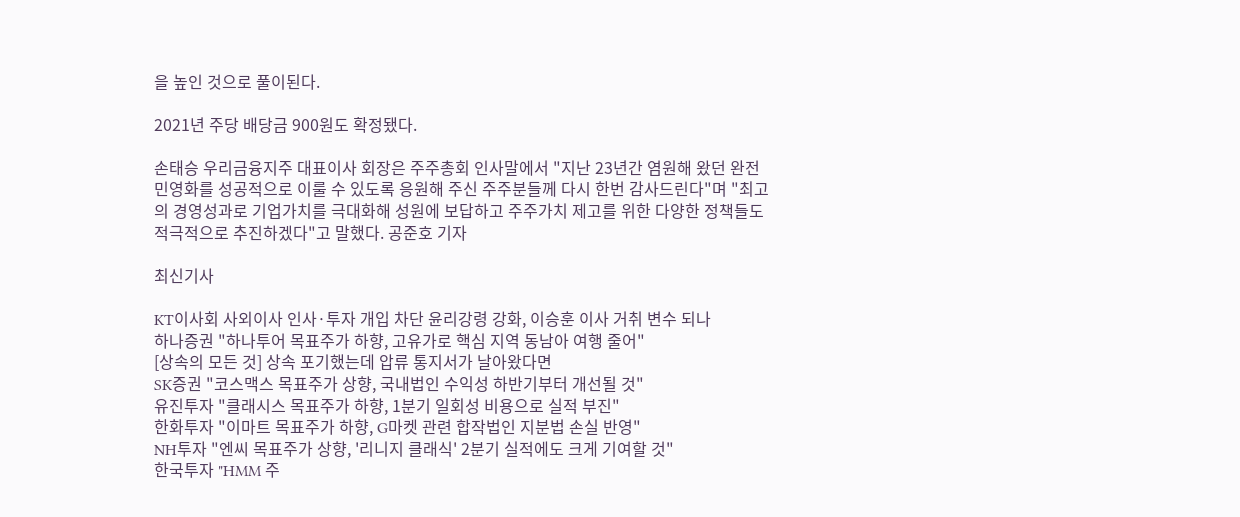을 높인 것으로 풀이된다.

2021년 주당 배당금 900원도 확정됐다.

손태승 우리금융지주 대표이사 회장은 주주총회 인사말에서 "지난 23년간 염원해 왔던 완전민영화를 성공적으로 이룰 수 있도록 응원해 주신 주주분들께 다시 한번 감사드린다"며 "최고의 경영성과로 기업가치를 극대화해 성원에 보답하고 주주가치 제고를 위한 다양한 정책들도 적극적으로 추진하겠다"고 말했다. 공준호 기자

최신기사

KT이사회 사외이사 인사·투자 개입 차단 윤리강령 강화, 이승훈 이사 거취 변수 되나
하나증권 "하나투어 목표주가 하향, 고유가로 핵심 지역 동남아 여행 줄어"
[상속의 모든 것] 상속 포기했는데 압류 통지서가 날아왔다면
SK증권 "코스맥스 목표주가 상향, 국내법인 수익성 하반기부터 개선될 것"
유진투자 "클래시스 목표주가 하향, 1분기 일회성 비용으로 실적 부진"
한화투자 "이마트 목표주가 하향, G마켓 관련 합작법인 지분법 손실 반영"
NH투자 "엔씨 목표주가 상향, '리니지 클래식' 2분기 실적에도 크게 기여할 것"
한국투자 "HMM 주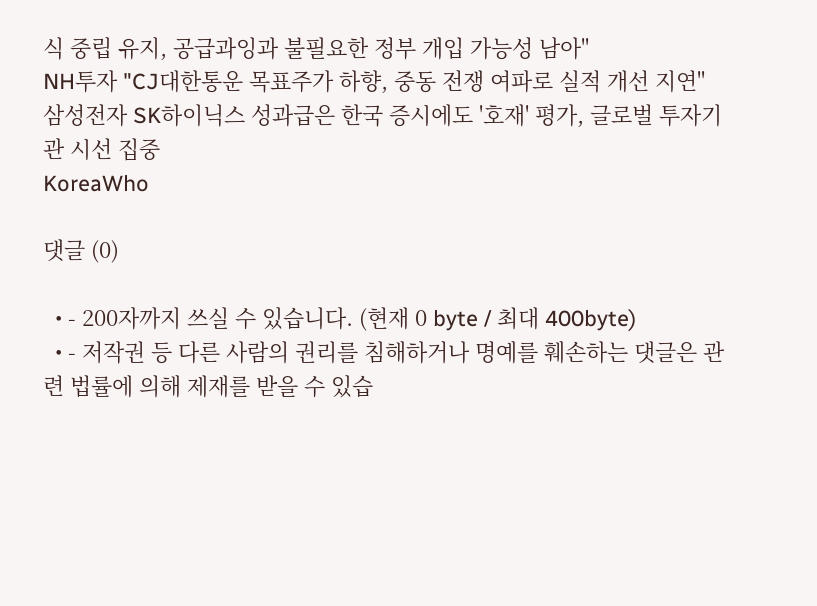식 중립 유지, 공급과잉과 불필요한 정부 개입 가능성 남아"
NH투자 "CJ대한통운 목표주가 하향, 중동 전쟁 여파로 실적 개선 지연"
삼성전자 SK하이닉스 성과급은 한국 증시에도 '호재' 평가, 글로벌 투자기관 시선 집중
KoreaWho

댓글 (0)

  • - 200자까지 쓰실 수 있습니다. (현재 0 byte / 최대 400byte)
  • - 저작권 등 다른 사람의 권리를 침해하거나 명예를 훼손하는 댓글은 관련 법률에 의해 제재를 받을 수 있습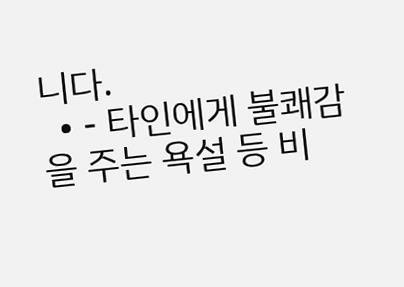니다.
  • - 타인에게 불쾌감을 주는 욕설 등 비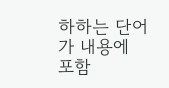하하는 단어가 내용에 포함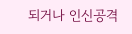되거나 인신공격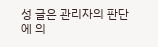성 글은 관리자의 판단에 의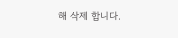해 삭제 합니다.